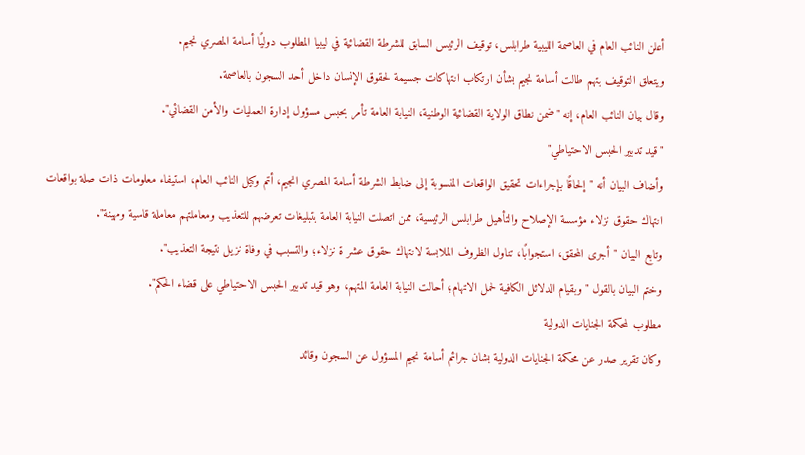أعلن النائب العام في العاصمة الليبية طرابلس، توقيف الرئيس السابق للشرطة القضائية في ليبيا المطلوب دوليًا أسامة المصري نجيم.
ويتعلق التوقيف بتهم طالت أسامة نجيم بشأن ارتكاب انتهاكات جسيمة لحقوق الإنسان داخل أحد السجون بالعاصمة.
وقال بيان النائب العام، إنه "ضمن نطاق الولاية القضائية الوطنية، النيابة العامة تأمر بحبس مسؤول إدارة العمليات والأمن القضائي".
"قيد تدبير الحبس الاحتياطي"
وأضاف البيان أنه "إلحاقًا بإجراءات تحقيق الواقعات المنسوبة إلى ضابط الشرطة أسامة المصري انجيم، أتم وكيل النائب العام، استيفاء معلومات ذات صلة بواقعات انتهاك حقوق نزلاء مؤسسة الإصلاح والتأهيل طرابلس الرئيسية، ممن اتصلت النيابة العامة بتبليغات تعرضهم للتعذيب ومعاملتهم معاملة قاسية ومهينة".
وتابع البيان "أجرى المحقق، استجوابًا، تناول الظروف الملابسة لانتهاك حقوق عشر ة نزلاء؛ والتسبب في وفاة نزيل نتيجة التعذيب".
وختم البيان بالقول "وبقيام الدلائل الكافية لحمل الاتهام؛ أحالت النيابة العامة المتهم، وهو قيد تدبير الحبس الاحتياطي على قضاء الحكم".
مطلوب لمحكمة الجنايات الدولية
وكان تقرير صدر عن محكمة الجنايات الدولية بشان جرائم أسامة نجيم المسؤول عن السجون وقائد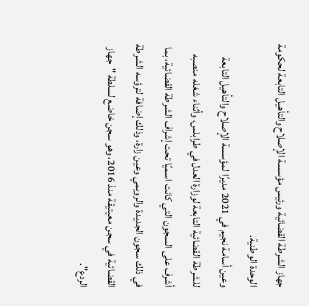جهاز الشرطة القضائية ورئيس مؤسسة الإصلاح والتأهيل التابعة لحكومة الوحدة الوطنية.
وعين أسامة نجيم في 2021 مديرًا لمؤسسة الإصلاح والتأهيل التابعة للشرطة القضائية التابعة لوزارة العدل في طرابلس، وأثناء شغله منصبه أشرف على السجون التي كانت اسميًا تحت إشراف الشرطة القضائية، بما في ذلك سجون الجديدة والرويمي وعين زارة، وذلك إضافة لترؤسه الشرطة القضائية في سجن معيتيقة منذ 2016، وهو سجن خاضع لسلطة "جهاز الردع".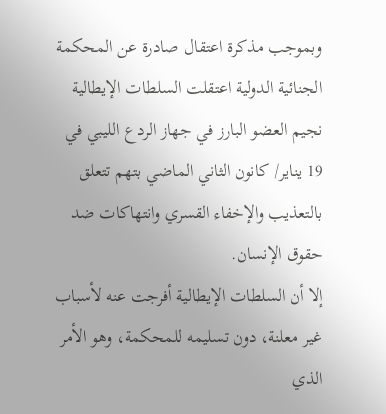وبموجب مذكرة اعتقال صادرة عن المحكمة الجنائية الدولية اعتقلت السلطات الإيطالية نجيم العضو البارز في جهاز الردع الليبي في 19 يناير/ كانون الثاني الماضي بتهم تتعلق بالتعذيب والإخفاء القسري وانتهاكات ضد حقوق الإنسان.
إلا أن السلطات الإيطالية أفرجت عنه لأسباب غير معلنة، دون تسليمه للمحكمة، وهو الأمر الذي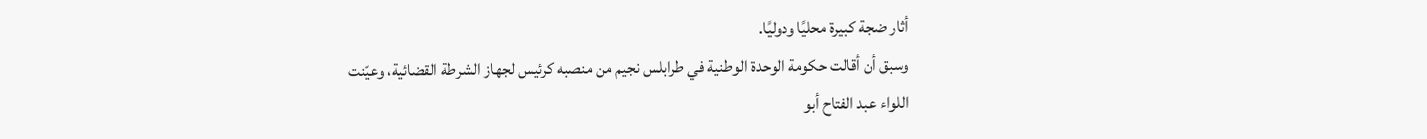أثار ضجة كبيرة محليًا ودوليًا.
وسبق أن أقالت حكومة الوحدة الوطنية في طرابلس نجيم من منصبه كرئيس لجهاز الشرطة القضائية، وعيّنت اللواء عبد الفتاح أبو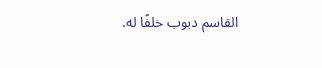القاسم دبوب خلفًا له.